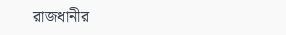রাজধানীর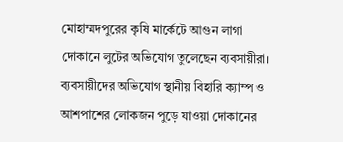মোহাম্মদপুরের কৃষি মার্কেটে আগুন লাগা দোকানে লুটের অভিযোগ তুলেছেন ব্যবসায়ীরা। ব্যবসায়ীদের অভিযোগ স্থানীয় বিহারি ক্যাম্প ও আশপাশের লোকজন পুড়ে যাওয়া দোকানের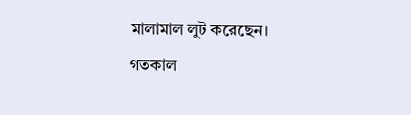মালামাল লুট করেছেন।
গতকাল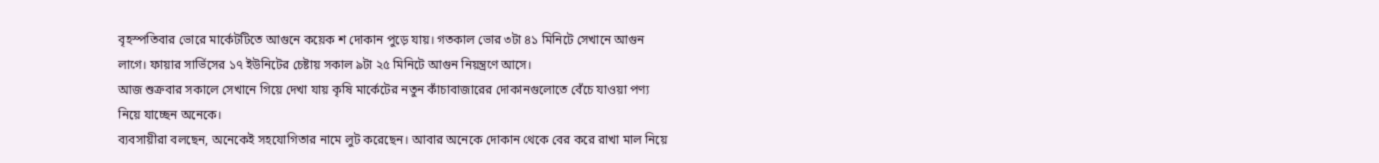বৃহস্পতিবার ভোরে মার্কেটটিতে আগুনে কয়েক শ দোকান পুড়ে যায়। গতকাল ভোর ৩টা ৪১ মিনিটে সেখানে আগুন লাগে। ফায়ার সার্ভিসের ১৭ ইউনিটের চেষ্টায় সকাল ৯টা ২৫ মিনিটে আগুন নিয়ন্ত্রণে আসে।
আজ শুক্রবার সকালে সেখানে গিয়ে দেখা যায় কৃষি মার্কেটের নতুন কাঁচাবাজারের দোকানগুলোতে বেঁচে যাওয়া পণ্য নিয়ে যাচ্ছেন অনেকে।
ব্যবসায়ীরা বলছেন, অনেকেই সহযোগিতার নামে লুট করেছেন। আবার অনেকে দোকান থেকে বের করে রাখা মাল নিয়ে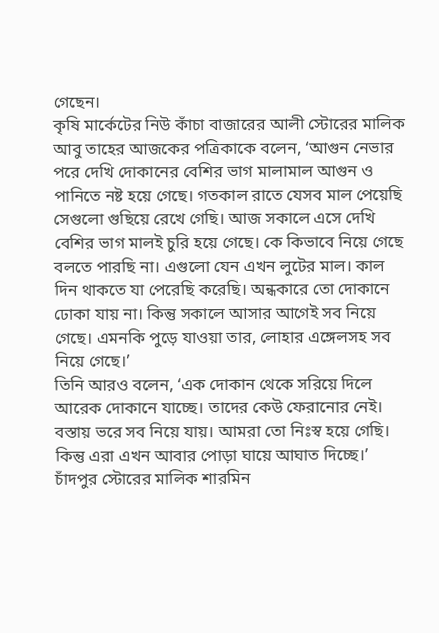গেছেন।
কৃষি মার্কেটের নিউ কাঁচা বাজারের আলী স্টোরের মালিক আবু তাহের আজকের পত্রিকাকে বলেন, ‘আগুন নেভার পরে দেখি দোকানের বেশির ভাগ মালামাল আগুন ও পানিতে নষ্ট হয়ে গেছে। গতকাল রাতে যেসব মাল পেয়েছি সেগুলো গুছিয়ে রেখে গেছি। আজ সকালে এসে দেখি বেশির ভাগ মালই চুরি হয়ে গেছে। কে কিভাবে নিয়ে গেছে বলতে পারছি না। এগুলো যেন এখন লুটের মাল। কাল দিন থাকতে যা পেরেছি করেছি। অন্ধকারে তো দোকানে ঢোকা যায় না। কিন্তু সকালে আসার আগেই সব নিয়ে গেছে। এমনকি পুড়ে যাওয়া তার, লোহার এঙ্গেলসহ সব নিয়ে গেছে।’
তিনি আরও বলেন, ‘এক দোকান থেকে সরিয়ে দিলে আরেক দোকানে যাচ্ছে। তাদের কেউ ফেরানোর নেই। বস্তায় ভরে সব নিয়ে যায়। আমরা তো নিঃস্ব হয়ে গেছি। কিন্তু এরা এখন আবার পোড়া ঘায়ে আঘাত দিচ্ছে।’
চাঁদপুর স্টোরের মালিক শারমিন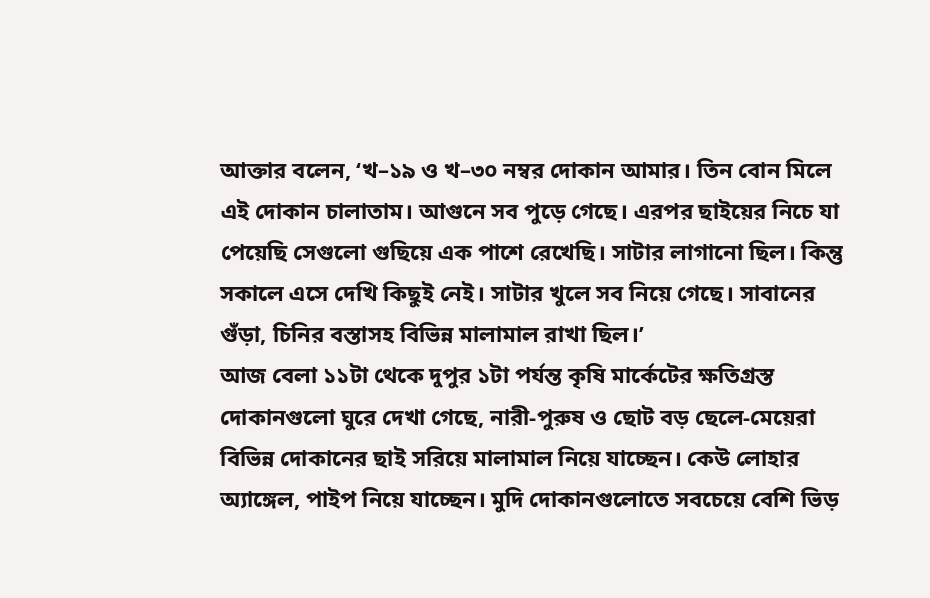আক্তার বলেন, ‘খ–১৯ ও খ–৩০ নম্বর দোকান আমার। তিন বোন মিলে এই দোকান চালাতাম। আগুনে সব পুড়ে গেছে। এরপর ছাইয়ের নিচে যা পেয়েছি সেগুলো গুছিয়ে এক পাশে রেখেছি। সাটার লাগানো ছিল। কিন্তু সকালে এসে দেখি কিছুই নেই। সাটার খুলে সব নিয়ে গেছে। সাবানের গুঁড়া, চিনির বস্তাসহ বিভিন্ন মালামাল রাখা ছিল।’
আজ বেলা ১১টা থেকে দুপুর ১টা পর্যন্ত কৃষি মার্কেটের ক্ষতিগ্রস্ত দোকানগুলো ঘুরে দেখা গেছে, নারী-পুরুষ ও ছোট বড় ছেলে-মেয়েরা বিভিন্ন দোকানের ছাই সরিয়ে মালামাল নিয়ে যাচ্ছেন। কেউ লোহার অ্যাঙ্গেল, পাইপ নিয়ে যাচ্ছেন। মুদি দোকানগুলোতে সবচেয়ে বেশি ভিড়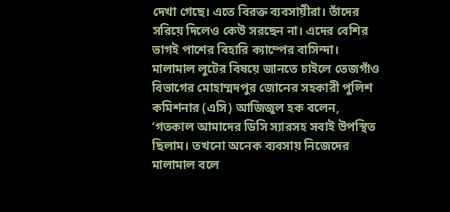দেখা গেছে। এতে বিরক্ত ব্যবসায়ীরা। তাঁদের সরিয়ে দিলেও কেউ সরছেন না। এদের বেশির ভাগই পাশের বিহারি ক্যাম্পের বাসিন্দা।
মালামাল লুটের বিষয়ে জানতে চাইলে তেজগাঁও বিভাগের মোহাম্মদপুর জোনের সহকারী পুলিশ কমিশনার (এসি) আজিজুল হক বলেন, ‘গতকাল আমাদের ডিসি স্যারসহ সবাই উপস্থিত ছিলাম। তখনো অনেক ব্যবসায় নিজেদের মালামাল বলে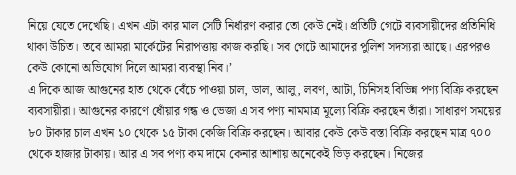নিয়ে যেতে দেখেছি। এখন এটা কার মাল সেটি নির্ধারণ করার তো কেউ নেই। প্রতিটি গেটে ব্যবসায়ীদের প্রতিনিধি থাকা উচিত। তবে আমরা মার্কেটের নিরাপত্তায় কাজ করছি। সব গেটে আমাদের পুলিশ সদস্যরা আছে। এরপরও কেউ কোনো অভিযোগ দিলে আমরা ব্যবস্থা নিব।’
এ দিকে আজ আগুনের হাত থেকে বেঁচে পাওয়া চাল, ডাল, আলু, লবণ, আটা, চিনিসহ বিভিন্ন পণ্য বিক্রি করছেন ব্যবসায়ীরা। আগুনের কারণে ধোঁয়ার গন্ধ ও ভেজা এ সব পণ্য নামমাত্র মূল্যে বিক্রি করছেন তাঁরা। সাধারণ সময়ের ৮০ টাকার চাল এখন ১০ থেকে ১৫ টাকা কেজি বিক্রি করছেন। আবার কেউ কেউ বস্তা বিক্রি করছেন মাত্র ৭০০ থেকে হাজার টাকায়। আর এ সব পণ্য কম দামে কেনার আশায় অনেকেই ভিড় করছেন। নিজের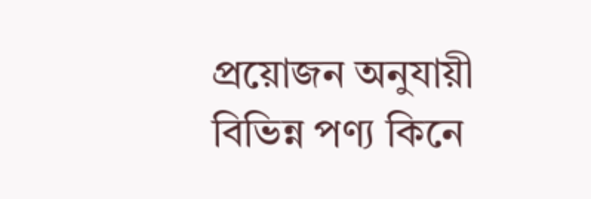প্রয়োজন অনুযায়ী বিভিন্ন পণ্য কিনে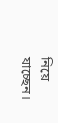নিয়ে যাচ্ছেন।